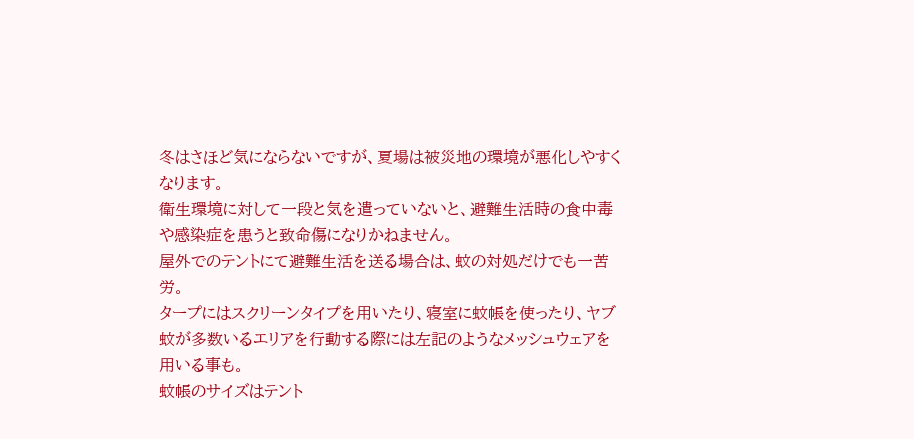冬はさほど気にならないですが、夏場は被災地の環境が悪化しやすくなります。
衛生環境に対して一段と気を遣っていないと、避難生活時の食中毒や感染症を患うと致命傷になりかねません。
屋外でのテントにて避難生活を送る場合は、蚊の対処だけでも一苦労。
タープにはスクリーンタイプを用いたり、寝室に蚊帳を使ったり、ヤブ蚊が多数いるエリアを行動する際には左記のようなメッシュウェアを用いる事も。
蚊帳のサイズはテント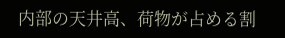内部の天井高、荷物が占める割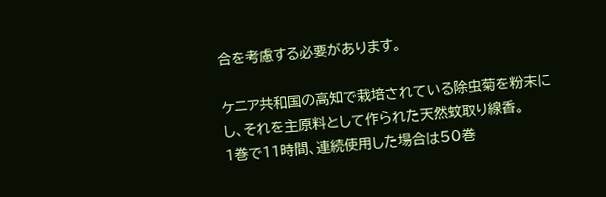合を考慮する必要があります。

ケニア共和国の高知で栽培されている除虫菊を粉末にし、それを主原料として作られた天然蚊取り線香。
1巻で11時間、連続使用した場合は50巻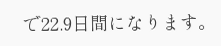で22.9日間になります。